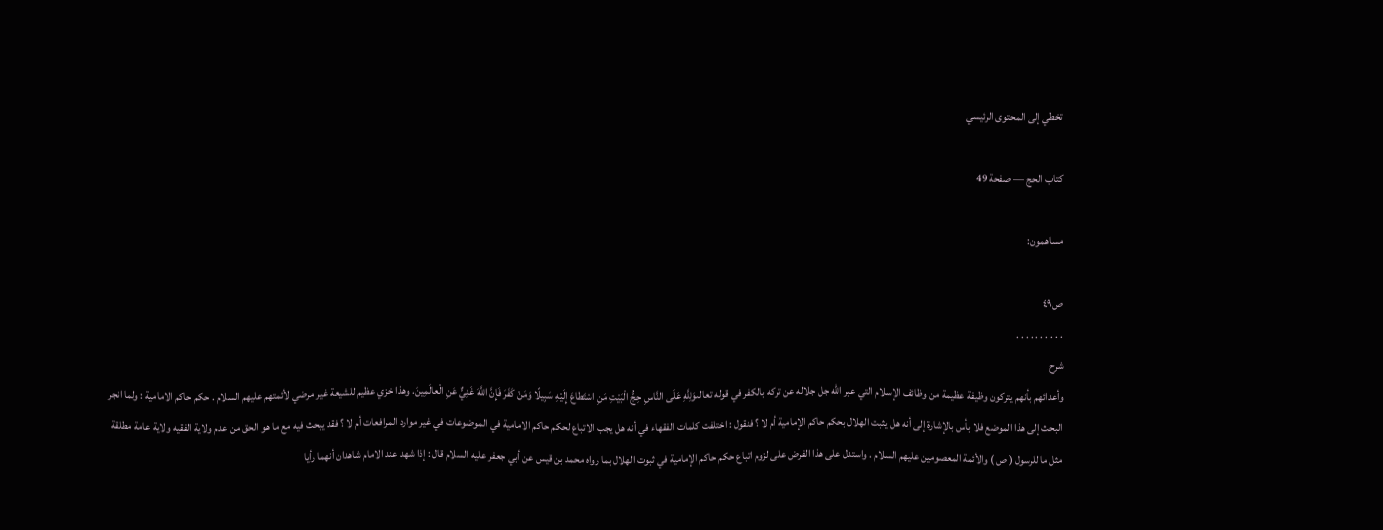تخطي إلى المحتوى الرئيسي

كتاب الحج — صفحة 49

مساهمون:

ص٤٩
. . . . . . . . . .
شرح
وأعدائهم بأنهم يتركون وظيفة عظيمة من وظائف الإسلام التي عبر اللّه جل جلاله عن تركه بالكفر في قوله تعالىوَلِلَّهِ عَلَى النَّاسِ حِجُّ الْبَيْتِ مَنِ اسْتَطاعَ إِلَيْهِ سَبِيلًا وَمَنْ كَفَرَ فَإِنَّ اللَّهَ غَنِيٌّ عَنِ الْعالَمِينَ. وهذا خزي عظيم للشيعة غير مرضي لأئمتهم عليهم السلام . حكم حاكم الامامية : ولما انجر البحث إلى هذا الموضع فلا بأس بالإشارة إلى أنه هل يثبت الهلال بحكم حاكم الإمامية أم لا ؟ فنقول : اختلفت كلمات الفقهاء في أنه هل يجب الاتباع لحكم حاكم الامامية في الموضوعات في غير موارد المرافعات أم لا ؟ فقد يبحث فيه مع ما هو الحق من عدم ولاية الفقيه ولاية عامة مطلقة مثل ما للرسول ( ص ) والأئمة المعصومين عليهم السلام . واستدل على هذا الفرض على لزوم اتباع حكم حاكم الإمامية في ثبوت الهلال بما رواه محمد بن قيس عن أبي جعفر عليه السلام قال : إذا شهد عند الامام شاهدان أنهما رأيا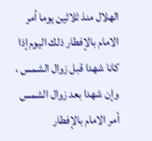الهلال منذ ثلاثين يوما أمر الامام بالإفطار ذلك اليوم إذا كانا شهدا قبل زوال الشمس ، وإن شهدا بعد زوال الشمس أمر الامام بالإفطار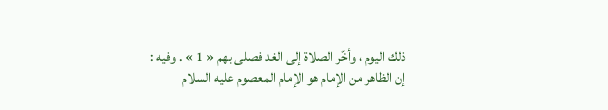ذلك اليوم ، وأخّر الصلاة إلى الغد فصلى بهم « 1 » . وفيه : إن الظاهر من الإمام هو الإمام المعصوم عليه السلام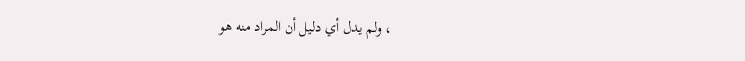، ولم يدل أي دليل أن المراد منه هو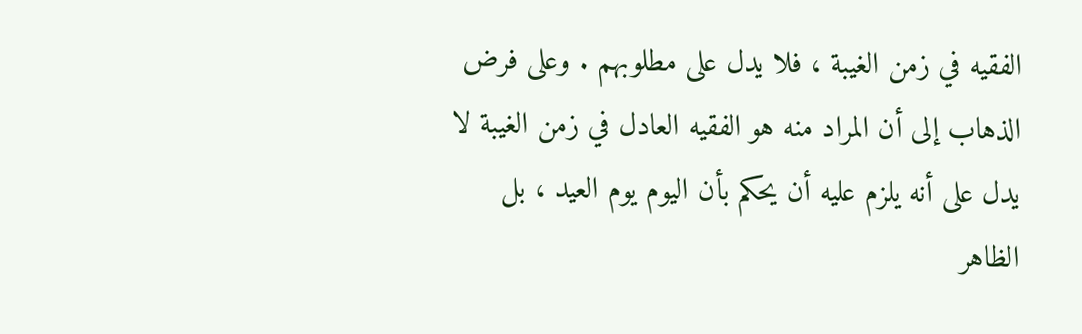الفقيه في زمن الغيبة ، فلا يدل على مطلوبهم . وعلى فرض الذهاب إلى أن المراد منه هو الفقيه العادل في زمن الغيبة لا يدل على أنه يلزم عليه أن يحكم بأن اليوم يوم العيد ، بل الظاهر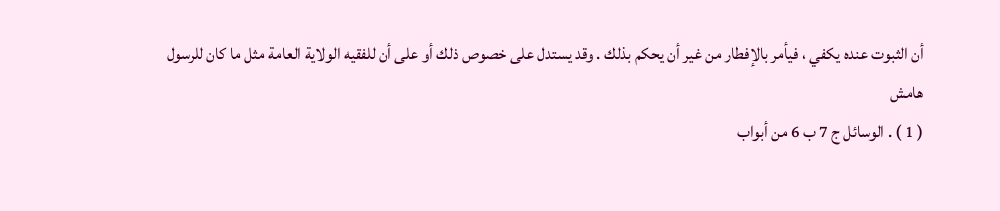أن الثبوت عنده يكفي ، فيأمر بالإفطار من غير أن يحكم بذلك . وقد يستدل على خصوص ذلك أو على أن للفقيه الولاية العامة مثل ما كان للرسول
هامش
( 1 ) . الوسائل ج 7 ب 6 من أبواب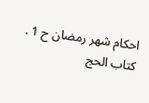احكام شهر رمضان ح 1 .
كتاب الحج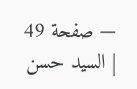— صفحة 49 | السيد حسن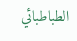الطباطبائي